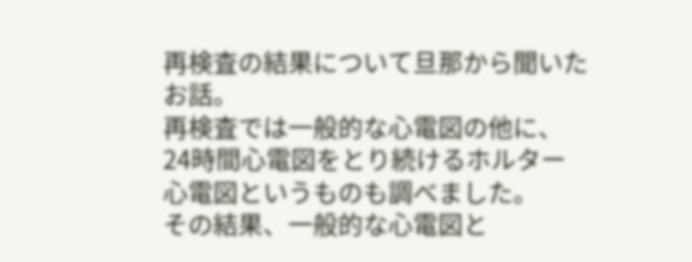再検査の結果について旦那から聞いたお話。
再検査では一般的な心電図の他に、24時間心電図をとり続けるホルター心電図というものも調べました。
その結果、一般的な心電図と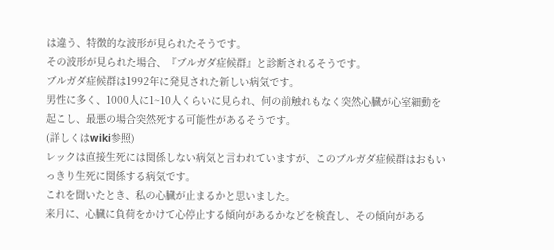は違う、特徴的な波形が見られたそうです。
その波形が見られた場合、『ブルガダ症候群』と診断されるそうです。
ブルガダ症候群は1992年に発見された新しい病気です。
男性に多く、1000人に1~10人くらいに見られ、何の前触れもなく突然心臓が心室細動を起こし、最悪の場合突然死する可能性があるそうです。
(詳しくはwiki参照)
レックは直接生死には関係しない病気と言われていますが、このブルガダ症候群はおもいっきり生死に関係する病気です。
これを聞いたとき、私の心臓が止まるかと思いました。
来月に、心臓に負荷をかけて心停止する傾向があるかなどを検査し、その傾向がある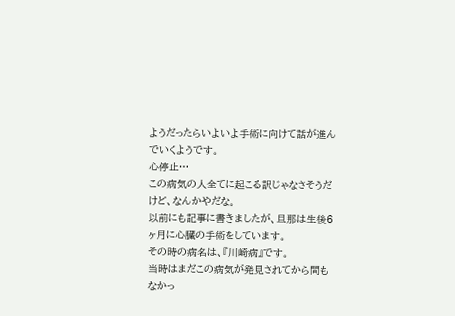ようだったらいよいよ手術に向けて話が進んでいくようです。
心停止…
この病気の人全てに起こる訳じゃなさそうだけど、なんかやだな。
以前にも記事に書きましたが、旦那は生後6ヶ月に心臓の手術をしています。
その時の病名は、『川崎病』です。
当時はまだこの病気が発見されてから間もなかっ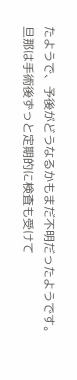たようで、予後がどうなるかもまだ不明だったようです。
旦那は手術後ずっと定期的に検査も受けて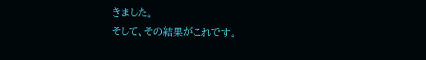きました。
そして、その結果がこれです。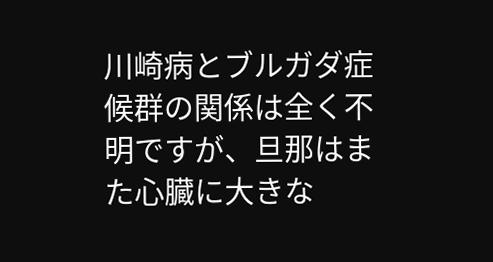川崎病とブルガダ症候群の関係は全く不明ですが、旦那はまた心臓に大きな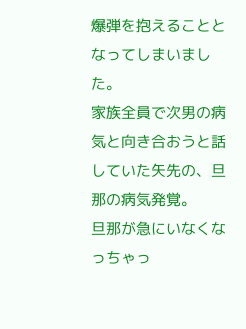爆弾を抱えることとなってしまいました。
家族全員で次男の病気と向き合おうと話していた矢先の、旦那の病気発覚。
旦那が急にいなくなっちゃっ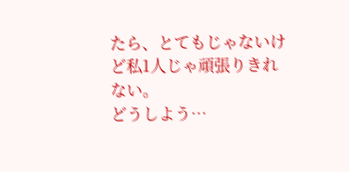たら、とてもじゃないけど私1人じゃ頑張りきれない。
どうしよう…